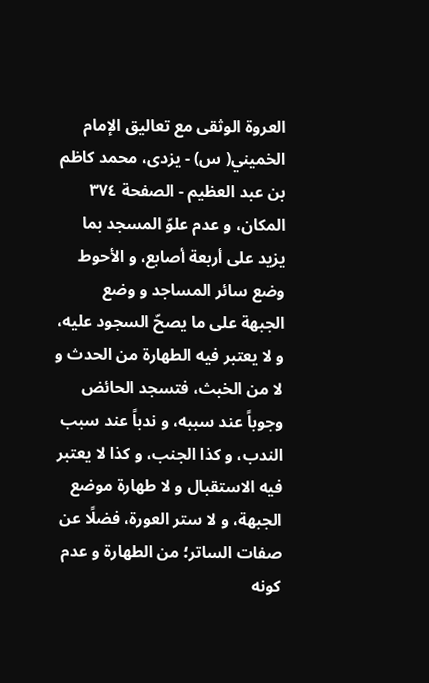العروة الوثقى مع تعاليق الإمام الخميني( س) - يزدى، محمد كاظم بن عبد العظيم - الصفحة ٣٧٤
المكان، و عدم علوّ المسجد بما يزيد على أربعة أصابع، و الأحوط وضع سائر المساجد و وضع الجبهة على ما يصحّ السجود عليه، و لا يعتبر فيه الطهارة من الحدث و لا من الخبث، فتسجد الحائض وجوباً عند سببه، و ندباً عند سبب الندب، و كذا الجنب، و كذا لا يعتبر فيه الاستقبال و لا طهارة موضع الجبهة، و لا ستر العورة، فضلًا عن صفات الساتر؛ من الطهارة و عدم كونه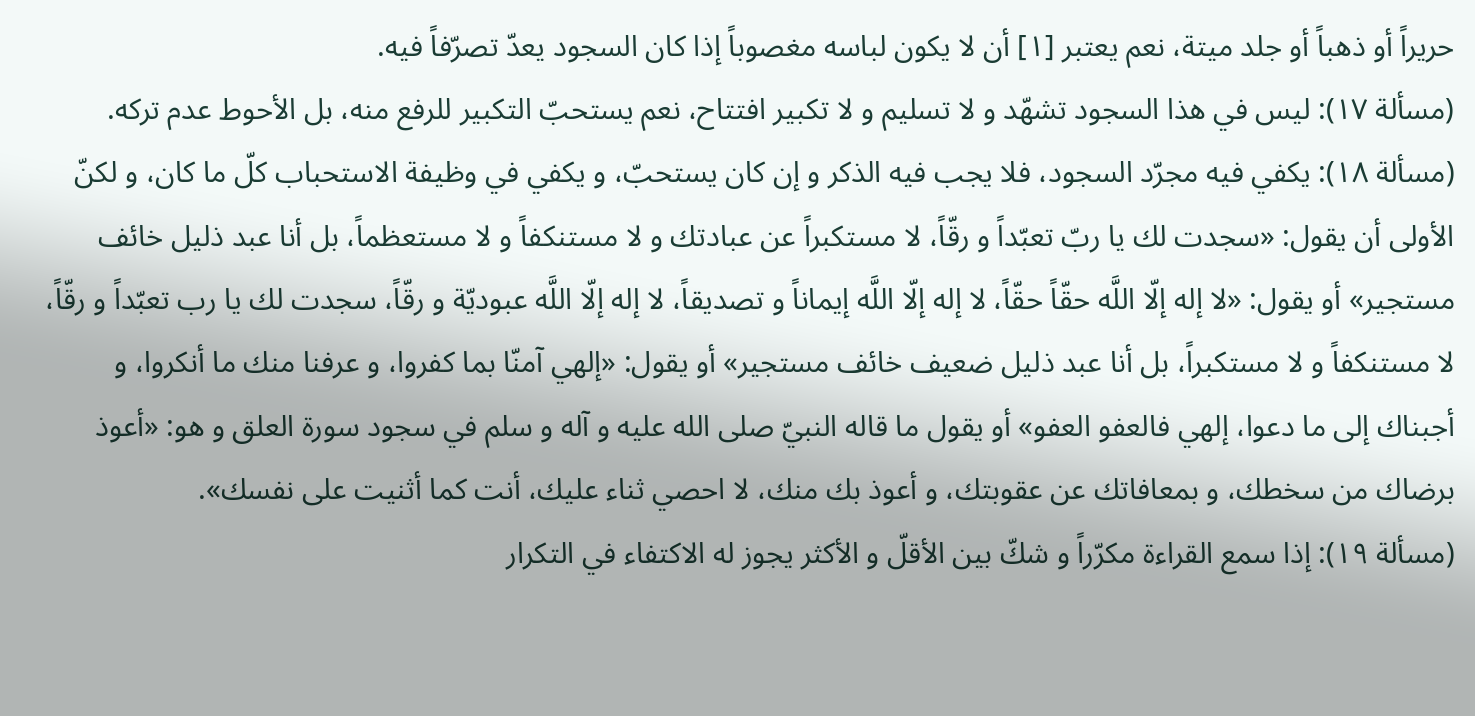حريراً أو ذهباً أو جلد ميتة، نعم يعتبر [١] أن لا يكون لباسه مغصوباً إذا كان السجود يعدّ تصرّفاً فيه.
(مسألة ١٧): ليس في هذا السجود تشهّد و لا تسليم و لا تكبير افتتاح، نعم يستحبّ التكبير للرفع منه، بل الأحوط عدم تركه.
(مسألة ١٨): يكفي فيه مجرّد السجود، فلا يجب فيه الذكر و إن كان يستحبّ، و يكفي في وظيفة الاستحباب كلّ ما كان، و لكنّ الأولى أن يقول: «سجدت لك يا ربّ تعبّداً و رقّاً، لا مستكبراً عن عبادتك و لا مستنكفاً و لا مستعظماً، بل أنا عبد ذليل خائف مستجير» أو يقول: «لا إله إلّا اللَّه حقّاً حقّاً، لا إله إلّا اللَّه إيماناً و تصديقاً، لا إله إلّا اللَّه عبوديّة و رقّاً، سجدت لك يا رب تعبّداً و رقّاً، لا مستنكفاً و لا مستكبراً، بل أنا عبد ذليل ضعيف خائف مستجير» أو يقول: «إلهي آمنّا بما كفروا، و عرفنا منك ما أنكروا، و أجبناك إلى ما دعوا، إلهي فالعفو العفو» أو يقول ما قاله النبيّ صلى الله عليه و آله و سلم في سجود سورة العلق و هو: «أعوذ برضاك من سخطك، و بمعافاتك عن عقوبتك، و أعوذ بك منك، لا احصي ثناء عليك، أنت كما أثنيت على نفسك».
(مسألة ١٩): إذا سمع القراءة مكرّراً و شكّ بين الأقلّ و الأكثر يجوز له الاكتفاء في التكرار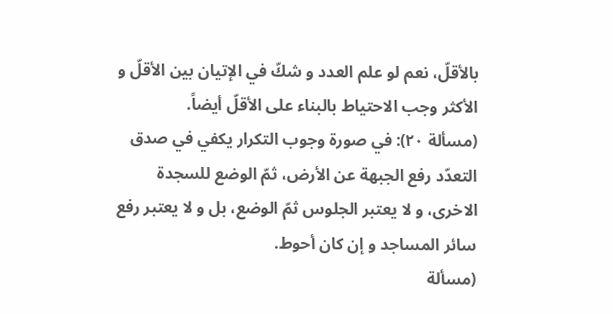بالأقلّ، نعم لو علم العدد و شكّ في الإتيان بين الأقلّ و الأكثر وجب الاحتياط بالبناء على الأقلّ أيضاً.
(مسألة ٢٠): في صورة وجوب التكرار يكفي في صدق التعدّد رفع الجبهة عن الأرض، ثمّ الوضع للسجدة الاخرى، و لا يعتبر الجلوس ثمّ الوضع، بل و لا يعتبر رفع سائر المساجد و إن كان أحوط.
(مسألة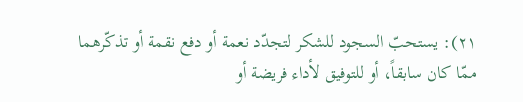٢١): يستحبّ السجود للشكر لتجدّد نعمة أو دفع نقمة أو تذكّرهما ممّا كان سابقاً، أو للتوفيق لأداء فريضة أو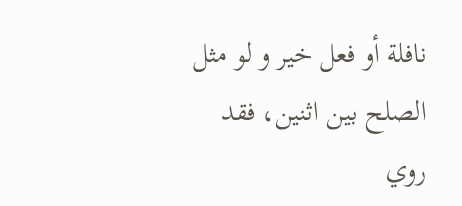نافلة أو فعل خير و لو مثل الصلح بين اثنين، فقد روي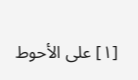[١] على الأحوط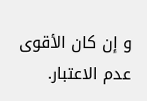و إن كان الأقوى عدم الاعتبار.